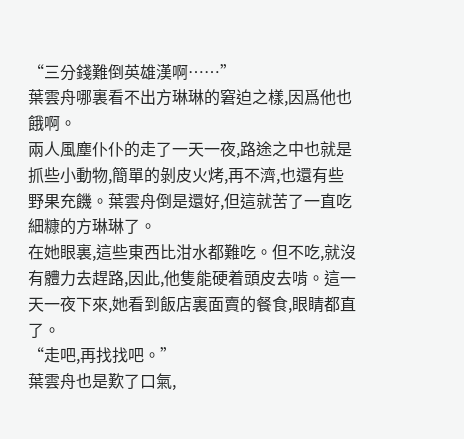“三分錢難倒英雄漢啊……”
葉雲舟哪裏看不出方琳琳的窘迫之樣,因爲他也餓啊。
兩人風塵仆仆的走了一天一夜,路途之中也就是抓些小動物,簡單的剝皮火烤,再不濟,也還有些野果充饑。葉雲舟倒是還好,但這就苦了一直吃細糠的方琳琳了。
在她眼裏,這些東西比泔水都難吃。但不吃,就沒有體力去趕路,因此,他隻能硬着頭皮去啃。這一天一夜下來,她看到飯店裏面賣的餐食,眼睛都直了。
“走吧,再找找吧。”
葉雲舟也是歎了口氣,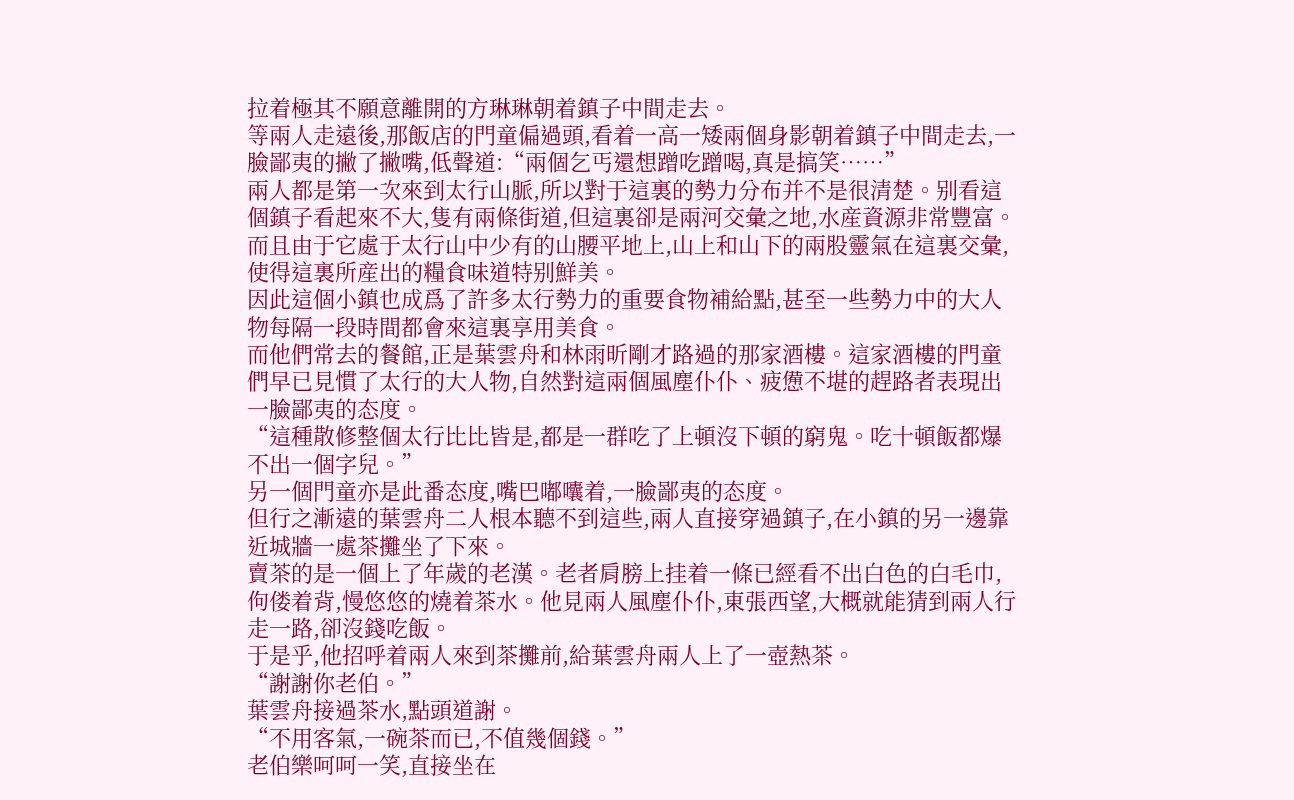拉着極其不願意離開的方琳琳朝着鎮子中間走去。
等兩人走遠後,那飯店的門童偏過頭,看着一高一矮兩個身影朝着鎮子中間走去,一臉鄙夷的撇了撇嘴,低聲道:“兩個乞丐還想蹭吃蹭喝,真是搞笑……”
兩人都是第一次來到太行山脈,所以對于這裏的勢力分布并不是很清楚。别看這個鎮子看起來不大,隻有兩條街道,但這裏卻是兩河交彙之地,水産資源非常豐富。而且由于它處于太行山中少有的山腰平地上,山上和山下的兩股靈氣在這裏交彙,使得這裏所産出的糧食味道特别鮮美。
因此這個小鎮也成爲了許多太行勢力的重要食物補給點,甚至一些勢力中的大人物每隔一段時間都會來這裏享用美食。
而他們常去的餐館,正是葉雲舟和林雨昕剛才路過的那家酒樓。這家酒樓的門童們早已見慣了太行的大人物,自然對這兩個風塵仆仆、疲憊不堪的趕路者表現出一臉鄙夷的态度。
“這種散修整個太行比比皆是,都是一群吃了上頓沒下頓的窮鬼。吃十頓飯都爆不出一個字兒。”
另一個門童亦是此番态度,嘴巴嘟囔着,一臉鄙夷的态度。
但行之漸遠的葉雲舟二人根本聽不到這些,兩人直接穿過鎮子,在小鎮的另一邊靠近城牆一處茶攤坐了下來。
賣茶的是一個上了年歲的老漢。老者肩膀上挂着一條已經看不出白色的白毛巾,佝偻着背,慢悠悠的燒着茶水。他見兩人風塵仆仆,東張西望,大概就能猜到兩人行走一路,卻沒錢吃飯。
于是乎,他招呼着兩人來到茶攤前,給葉雲舟兩人上了一壺熱茶。
“謝謝你老伯。”
葉雲舟接過茶水,點頭道謝。
“不用客氣,一碗茶而已,不值幾個錢。”
老伯樂呵呵一笑,直接坐在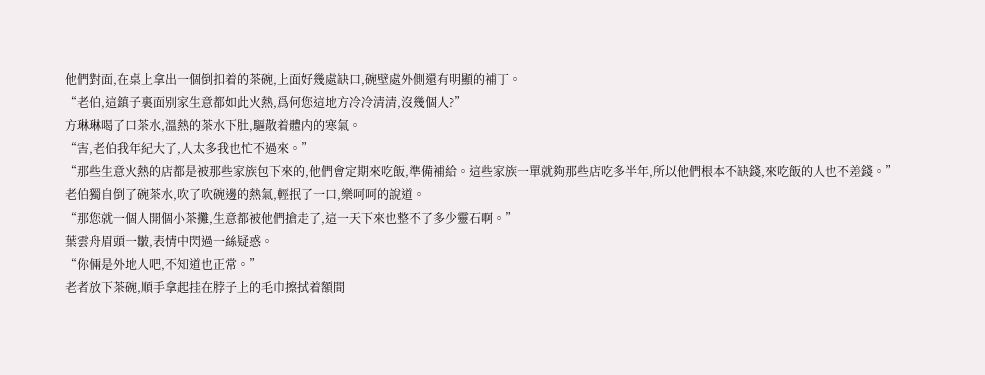他們對面,在桌上拿出一個倒扣着的茶碗,上面好幾處缺口,碗壁處外側還有明顯的補丁。
“老伯,這鎮子裏面别家生意都如此火熱,爲何您這地方冷冷清清,沒幾個人?”
方琳琳喝了口茶水,溫熱的茶水下肚,驅散着體内的寒氣。
“害,老伯我年紀大了,人太多我也忙不過來。”
“那些生意火熱的店都是被那些家族包下來的,他們會定期來吃飯,準備補給。這些家族一單就夠那些店吃多半年,所以他們根本不缺錢,來吃飯的人也不差錢。”
老伯獨自倒了碗茶水,吹了吹碗邊的熱氣,輕抿了一口,樂呵呵的說道。
“那您就一個人開個小茶攤,生意都被他們搶走了,這一天下來也整不了多少靈石啊。”
葉雲舟眉頭一皺,表情中閃過一絲疑惑。
“你倆是外地人吧,不知道也正常。”
老者放下茶碗,順手拿起挂在脖子上的毛巾擦拭着額間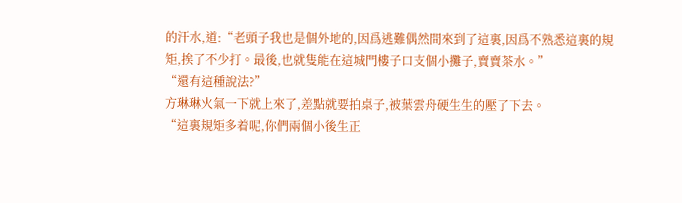的汗水,道:“老頭子我也是個外地的,因爲逃難偶然間來到了這裏,因爲不熟悉這裏的規矩,挨了不少打。最後,也就隻能在這城門樓子口支個小攤子,賣賣茶水。”
“還有這種說法?”
方琳琳火氣一下就上來了,差點就要拍桌子,被葉雲舟硬生生的壓了下去。
“這裏規矩多着呢,你們兩個小後生正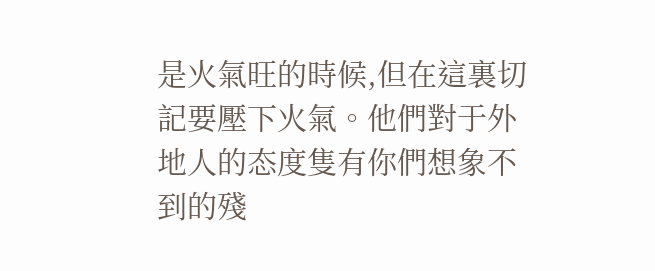是火氣旺的時候,但在這裏切記要壓下火氣。他們對于外地人的态度隻有你們想象不到的殘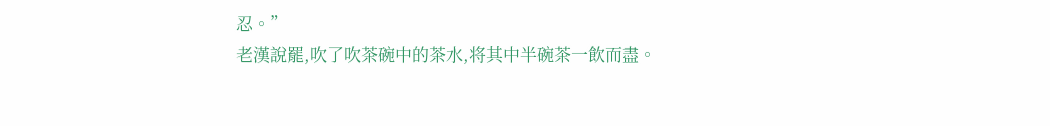忍。”
老漢說罷,吹了吹茶碗中的茶水,将其中半碗茶一飲而盡。